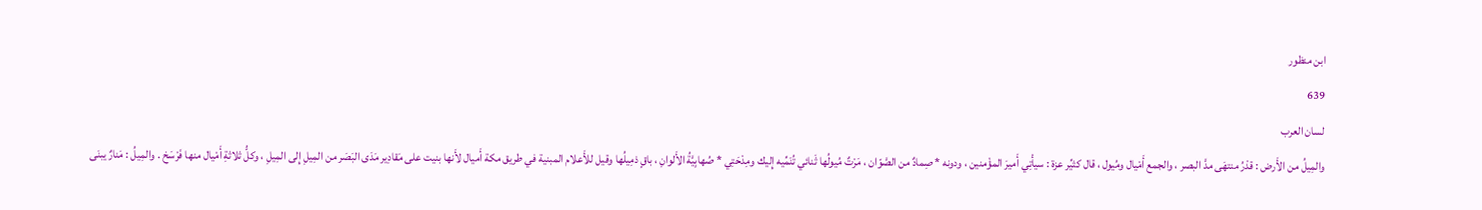ابن منظور
639
لسان العرب
والمِيلُ من الأَرض : قدْرُ منتهَى مدَّ البصر ، والجمع أَمْيال ومُيول ، قال كثيِّر عزة : سيأْتِي أَميرَ المؤْمنين ، ودونه * صِمادٌ من الصَّوّان ، مَرْتٌ مُيولُها ثَنائي تُنَمِّيه إِليك ومِدْحَتِي * صُهابِيَّةُ الأَلوانِ ، باقٍ ذمِيلُها وقيل للأَعلام المبنية في طريق مكة أَميال لأَنها بنيت على مَقادِير مَدَى البَصَر من المِيلِ إِلى المِيلِ ، وكلُّ ثلاثةِ أَمْيال منها فَرْسَخ . والمِيلُ : مَنارٌ يبنَى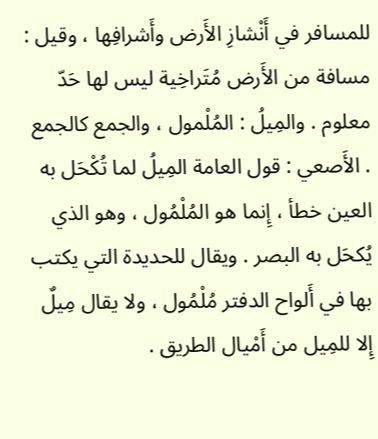للمسافر في أَنْشازِ الأَرض وأَشرافِها ، وقيل : مسافة من الأَرض مُتَراخِية ليس لها حَدّ معلوم . والمِيلُ : المُلْمول ، والجمع كالجمع . الأَصعي : قول العامة المِيلُ لما تُكْحَل به العين خطأ ، إِنما هو المُلْمُول ، وهو الذي يُكحَل به البصر . ويقال للحديدة التي يكتب بها في أَلواح الدفتر مُلْمُول ، ولا يقال مِيلٌ إِلا للمِيل من أَمْيال الطريق .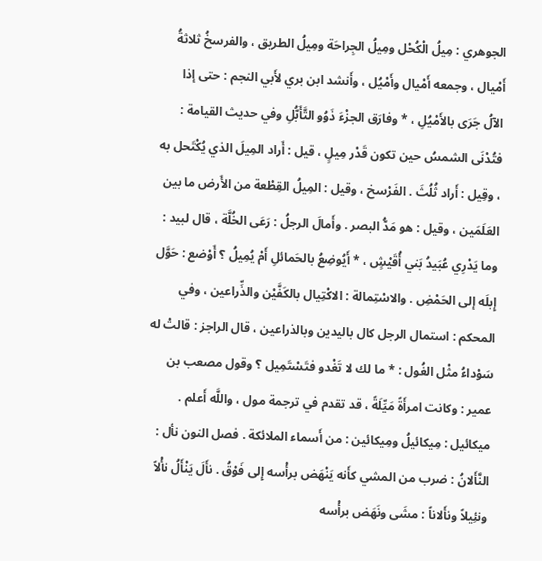الجوهري : مِيلُ الْكُحْل ومِيلُ الجِراحَة ومِيلُ الطريق ، والفرسخُ ثلاثةُ أَمْيال ، وجمعه أَمْيال وأَمْيُل ، وأَنشد ابن بري لأَبي النجم : حتى إذا الآلُ جَرَى بالأَمْيُلِ ، * وفارَق الجزْءَ ذَوُو التَّأَبُّلِ وفي حديث القيامة : فتُدْنَى الشمسُ حين تكون قَدْر مِيلٍ ، قيل : أَراد المِيلَ الذي يُكْتَحل به ، وقِيل : أَراد ثُلُثَ . الفَرْسخ ، وقيل : المِيلُ القِطْعة من الأَرض ما بين العَلَمَين ، وقيل : هو مَدُّ البصر . وأَمالَ الرجلُ : رَعَى الخُلَّة ، قال لبيد : وما يَدْرِي عُبَيدُ بَني أُقَيْشٍ ، * أَيُوضِعُ بالحَمائلِ أَمْ يُمِيلُ ؟ أَوْضع : حَوَّل إِبلَه إلى الحَمْضِ . والاسْتِمالة : الاكْتِيال بالكَفَّيْن والذِّراعين ، وفي المحكم : استمال الرجل كال باليدين وبالذراعين ، قال الراجز : قالتْ له سَوْداءُ مثْل الغُول : * ما لك لا تَغْدو فتَسْتَمِيل ؟ وقول مصعب بن عمير : وكانت امرأَةً مَيِّلَةً ، قد تقدم في ترجمة مول ، واللَّه أَعلم . ميكائيل : مِيكائيلُ ومِيكائين : من أَسماء الملائكة . فصل النون نأل : النَّأَلانُ : ضرب من المشي كأَنه يَنْهَض برأْسه إِلى فَوْقُ . نأَلَ يَنْأَلُ نأْلاً ونئِيلاً ونأَلاناً : مشَى ونَهَض برأْسه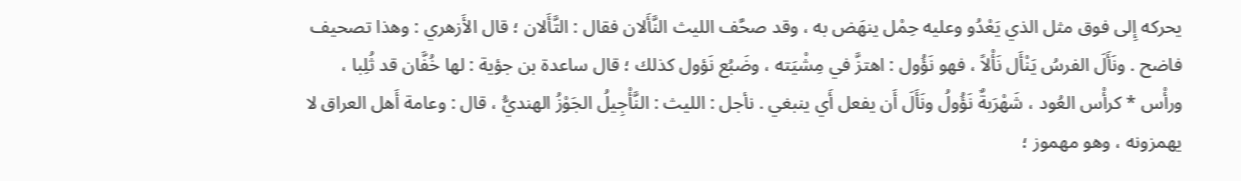يحركه إِلى فوق مثل الذي يَعْدُو وعليه حِمْل ينهَض به ، وقد صحَّف الليث النَّأَلان فقال : التَّأَلان ؛ قال الأَزهري : وهذا تصحيف فاضح . ونَأَلَ الفرسُ يَنْأَل نَأْلاً ، فهو نَؤُول : اهتزَّ في مِشْيَته ، وضَبُع نَؤول كذلك ؛ قال ساعدة بن جؤية : لها خُفَّان قد ثُلِبا ، ورأْس * كرأْس العُود ، شَهْرَبةٌ نَؤُولُ ونَأَلَ أَن يفعل أَي ينبغي . نأجل : الليث : النَّأْجِيلُ الجَوْزُ الهنديُّ ، قال : وعامة أَهل العراق لا يهمزونه ، وهو مهموز ؛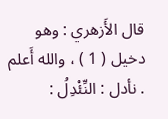قال الأَزهري : وهو دخيل ( 1 ) ، والله أَعلم . نأدل : النِّئْدِلُ :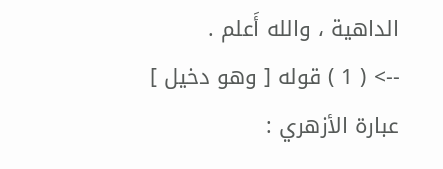الداهية ، والله أَعلم .
--> ( 1 ) قوله [ وهو دخيل ] عبارة الأزهري :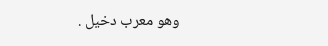وهو معرب دخيل .